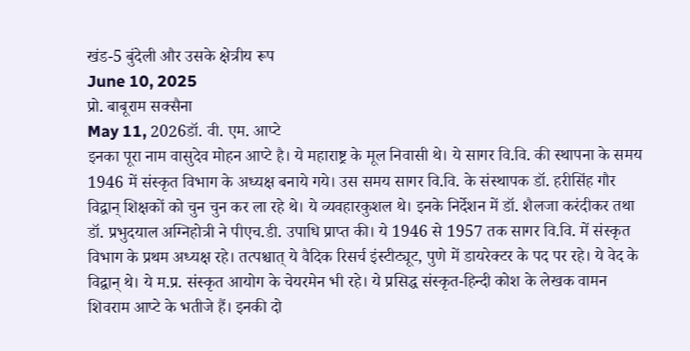खंड-5 बुंदेली और उसके क्षेत्रीय रूप
June 10, 2025
प्रो. बाबूराम सक्सैना
May 11, 2026डॉ. वी. एम. आप्टे
इनका पूरा नाम वासुदेव मोहन आप्टे है। ये महाराष्ट्र के मूल निवासी थे। ये सागर वि.वि. की स्थापना के समय 1946 में संस्कृत विभाग के अध्यक्ष बनाये गये। उस समय सागर वि.वि. के संस्थापक डॉ. हरीसिंह गौर विद्वान् शिक्षकों को चुन चुन कर ला रहे थे। ये व्यवहारकुशल थे। इनके निर्देशन में डॉ. शैलजा करंदीकर तथा डॉ. प्रभुदयाल अग्निहोत्री ने पीएच.डी. उपाधि प्राप्त की। ये 1946 से 1957 तक सागर वि.वि. में संस्कृत विभाग के प्रथम अध्यक्ष रहे। तत्पश्चात् ये वैदिक रिसर्च इंस्टीट्यूट, पुणे में डायरेक्टर के पद पर रहे। ये वेद के विद्वान् थे। ये म.प्र. संस्कृत आयोग के चेयरमेन भी रहे। ये प्रसिद्ध संस्कृत-हिन्दी कोश के लेखक वामन शिवराम आप्टे के भतीजे हैं। इनकी दो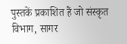पुस्तकें प्रकाशित हैं जो संस्कृत विभाग, सागर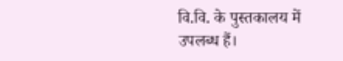वि.वि. के पुस्तकालय में उपलब्ध हैं।